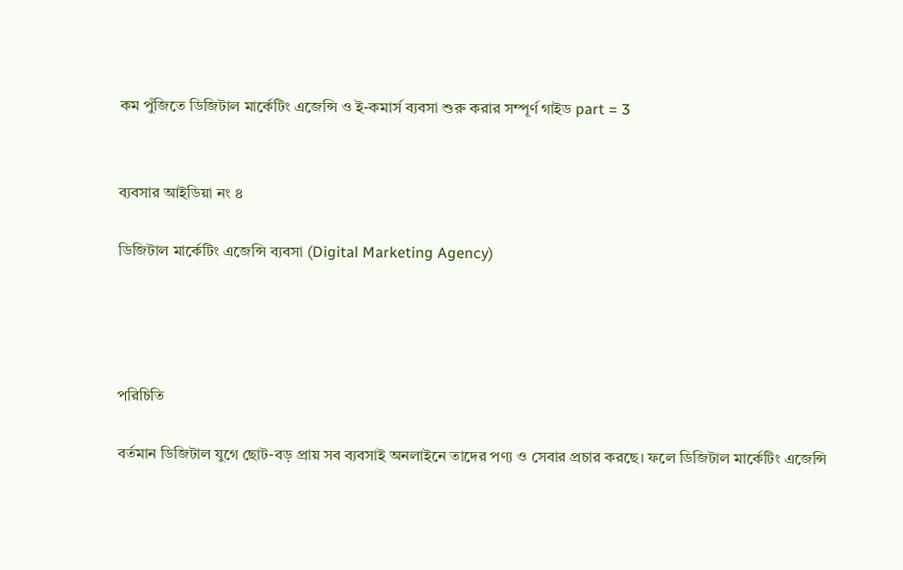কম পুঁজিতে ডিজিটাল মার্কেটিং এজেন্সি ও ই-কমার্স ব্যবসা শুরু করার সম্পূর্ণ গাইড part = 3


ব্যবসার আইডিয়া নং ৪

ডিজিটাল মার্কেটিং এজেন্সি ব্যবসা (Digital Marketing Agency)




পরিচিতি

বর্তমান ডিজিটাল যুগে ছোট-বড় প্রায় সব ব্যবসাই অনলাইনে তাদের পণ্য ও সেবার প্রচার করছে। ফলে ডিজিটাল মার্কেটিং এজেন্সি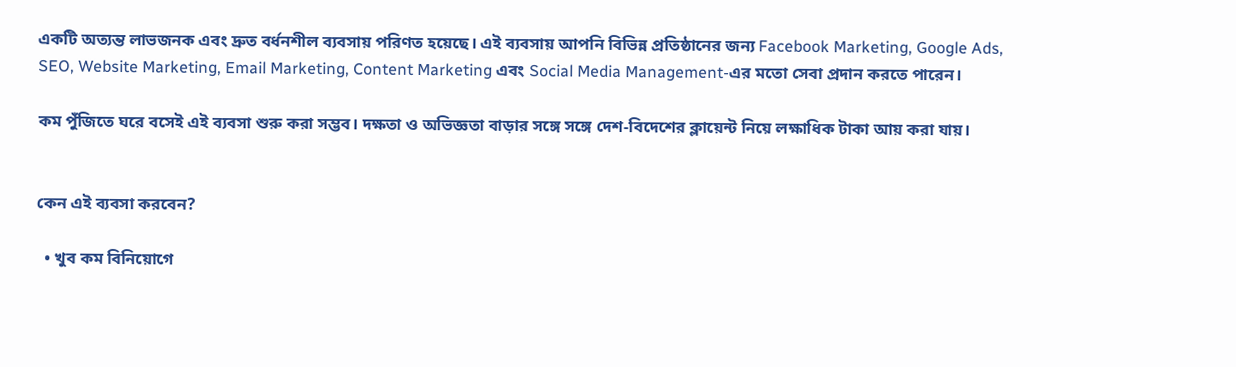একটি অত্যন্ত লাভজনক এবং দ্রুত বর্ধনশীল ব্যবসায় পরিণত হয়েছে। এই ব্যবসায় আপনি বিভিন্ন প্রতিষ্ঠানের জন্য Facebook Marketing, Google Ads, SEO, Website Marketing, Email Marketing, Content Marketing এবং Social Media Management-এর মতো সেবা প্রদান করতে পারেন।

কম পুঁজিতে ঘরে বসেই এই ব্যবসা শুরু করা সম্ভব। দক্ষতা ও অভিজ্ঞতা বাড়ার সঙ্গে সঙ্গে দেশ-বিদেশের ক্লায়েন্ট নিয়ে লক্ষাধিক টাকা আয় করা যায়।


কেন এই ব্যবসা করবেন?

  • খুব কম বিনিয়োগে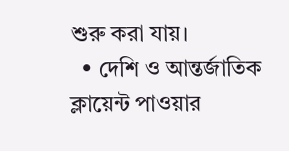শুরু করা যায়।
  • দেশি ও আন্তর্জাতিক ক্লায়েন্ট পাওয়ার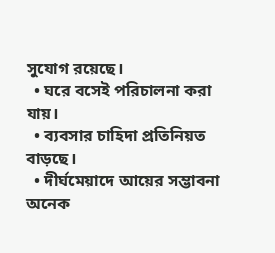সুযোগ রয়েছে।
  • ঘরে বসেই পরিচালনা করা যায়।
  • ব্যবসার চাহিদা প্রতিনিয়ত বাড়ছে।
  • দীর্ঘমেয়াদে আয়ের সম্ভাবনা অনেক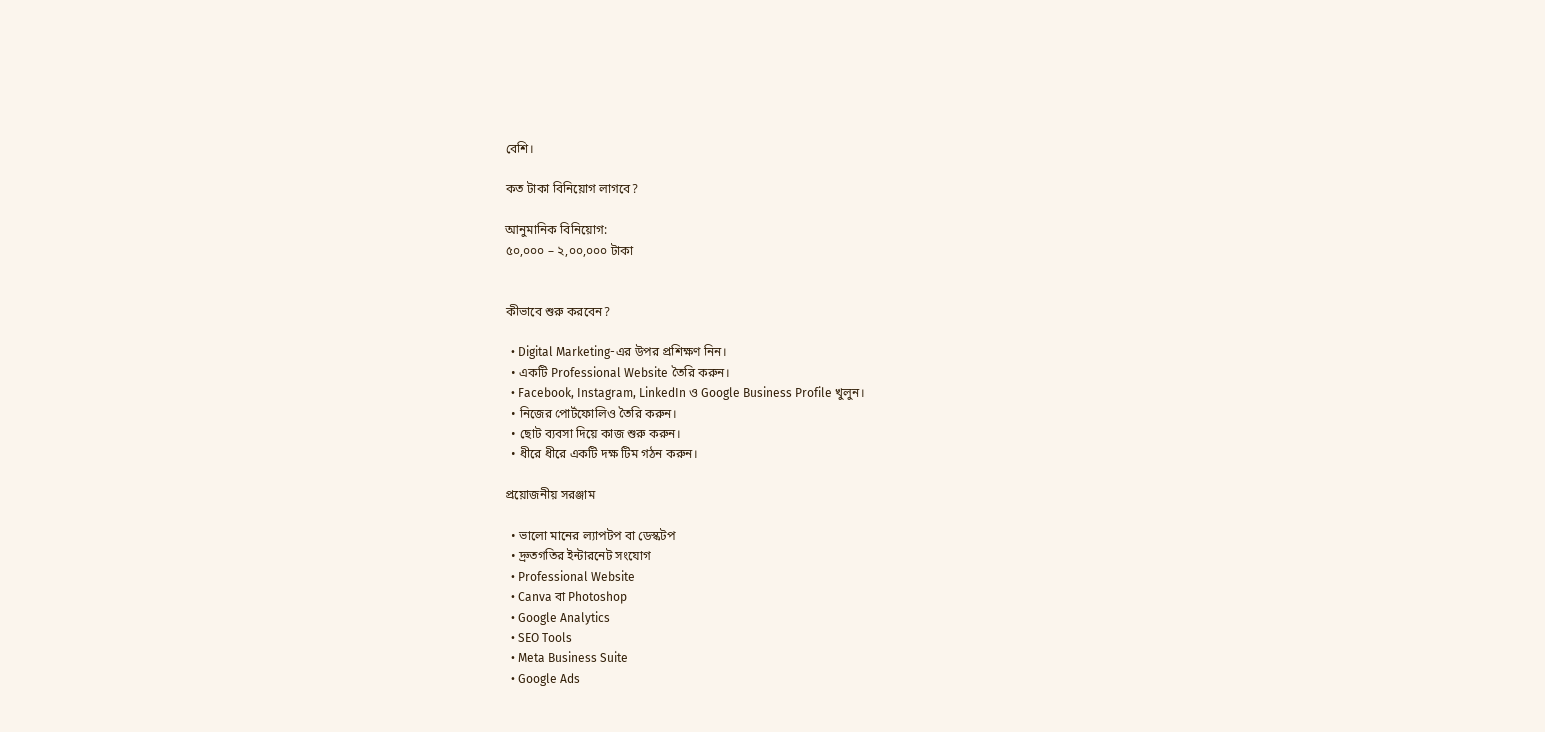বেশি।

কত টাকা বিনিয়োগ লাগবে?

আনুমানিক বিনিয়োগ:
৫০,০০০ – ২,০০,০০০ টাকা


কীভাবে শুরু করবেন?

  • Digital Marketing-এর উপর প্রশিক্ষণ নিন।
  • একটি Professional Website তৈরি করুন।
  • Facebook, Instagram, LinkedIn ও Google Business Profile খুলুন।
  • নিজের পোর্টফোলিও তৈরি করুন।
  • ছোট ব্যবসা দিয়ে কাজ শুরু করুন।
  • ধীরে ধীরে একটি দক্ষ টিম গঠন করুন।

প্রয়োজনীয় সরঞ্জাম

  • ভালো মানের ল্যাপটপ বা ডেস্কটপ
  • দ্রুতগতির ইন্টারনেট সংযোগ
  • Professional Website
  • Canva বা Photoshop
  • Google Analytics
  • SEO Tools
  • Meta Business Suite
  • Google Ads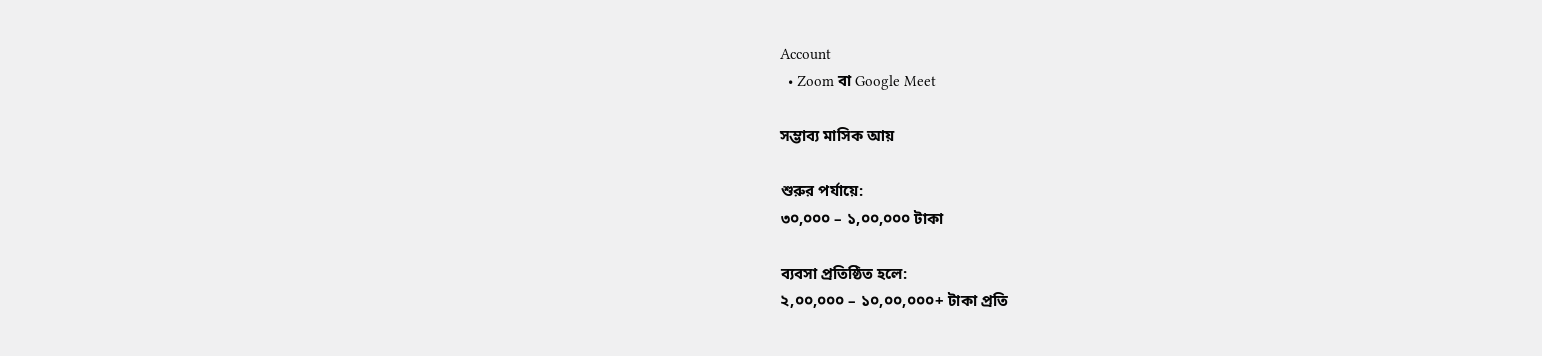Account
  • Zoom বা Google Meet

সম্ভাব্য মাসিক আয়

শুরুর পর্যায়ে:
৩০,০০০ – ১,০০,০০০ টাকা

ব্যবসা প্রতিষ্ঠিত হলে:
২,০০,০০০ – ১০,০০,০০০+ টাকা প্রতি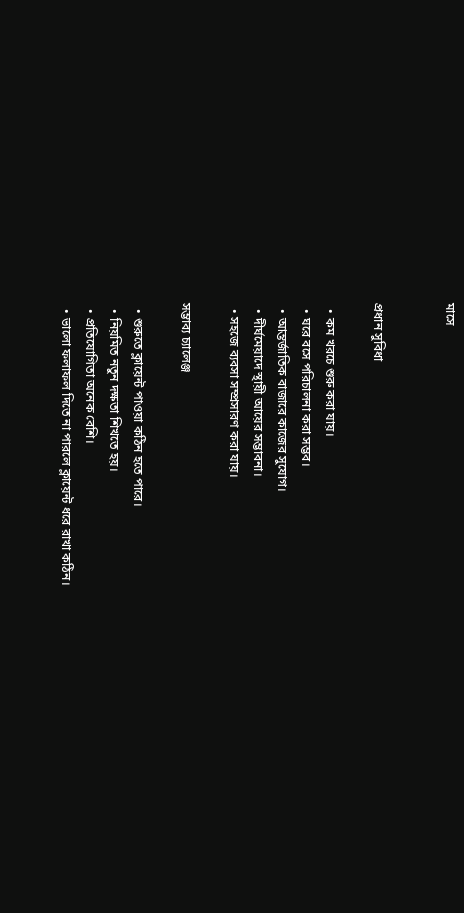মাসে


প্রধান সুবিধা

  • কম খরচে শুরু করা যায়।
  • ঘরে বসে পরিচালনা করা সম্ভব।
  • আন্তর্জাতিক বাজারে কাজের সুযোগ।
  • দীর্ঘমেয়াদে স্থায়ী আয়ের সম্ভাবনা।
  • সহজে ব্যবসা সম্প্রসারণ করা যায়।

সম্ভাব্য চ্যালেঞ্জ

  • শুরুতে ক্লায়েন্ট পাওয়া কঠিন হতে পারে।
  • নিয়মিত নতুন দক্ষতা শিখতে হয়।
  • প্রতিযোগিতা অনেক বেশি।
  • ভালো ফলাফল দিতে না পারলে ক্লায়েন্ট ধরে রাখা কঠিন।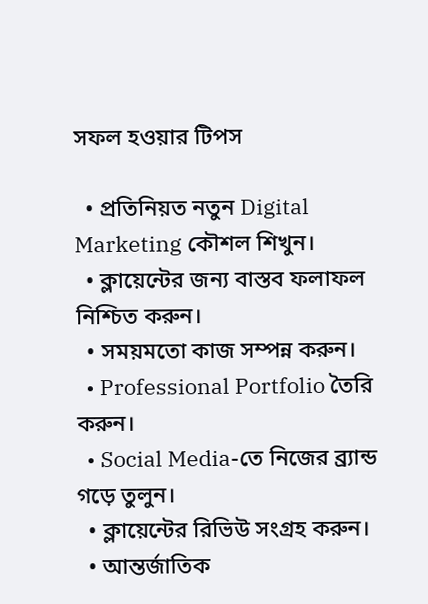সফল হওয়ার টিপস

  • প্রতিনিয়ত নতুন Digital Marketing কৌশল শিখুন।
  • ক্লায়েন্টের জন্য বাস্তব ফলাফল নিশ্চিত করুন।
  • সময়মতো কাজ সম্পন্ন করুন।
  • Professional Portfolio তৈরি করুন।
  • Social Media-তে নিজের ব্র্যান্ড গড়ে তুলুন।
  • ক্লায়েন্টের রিভিউ সংগ্রহ করুন।
  • আন্তর্জাতিক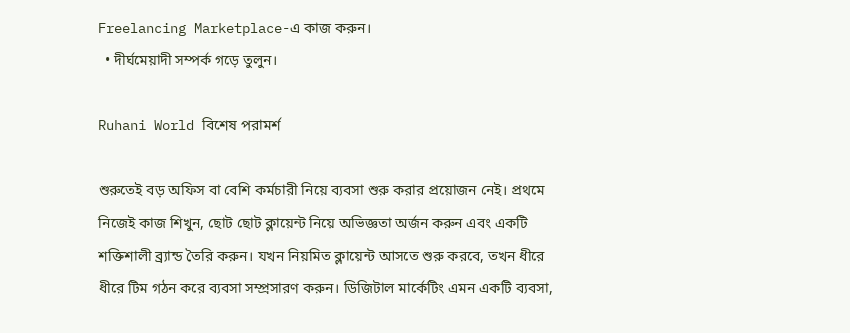Freelancing Marketplace-এ কাজ করুন।
  • দীর্ঘমেয়াদী সম্পর্ক গড়ে তুলুন।

Ruhani World বিশেষ পরামর্শ

শুরুতেই বড় অফিস বা বেশি কর্মচারী নিয়ে ব্যবসা শুরু করার প্রয়োজন নেই। প্রথমে নিজেই কাজ শিখুন, ছোট ছোট ক্লায়েন্ট নিয়ে অভিজ্ঞতা অর্জন করুন এবং একটি শক্তিশালী ব্র্যান্ড তৈরি করুন। যখন নিয়মিত ক্লায়েন্ট আসতে শুরু করবে, তখন ধীরে ধীরে টিম গঠন করে ব্যবসা সম্প্রসারণ করুন। ডিজিটাল মার্কেটিং এমন একটি ব্যবসা,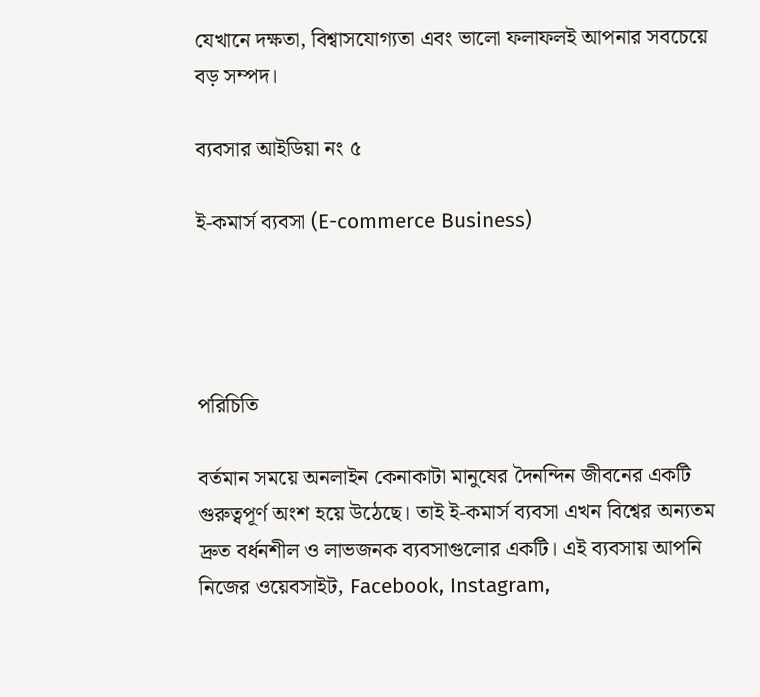যেখানে দক্ষতা, বিশ্বাসযোগ্যতা এবং ভালো ফলাফলই আপনার সবচেয়ে বড় সম্পদ।

ব্যবসার আইডিয়া নং ৫

ই-কমার্স ব্যবসা (E-commerce Business)




পরিচিতি

বর্তমান সময়ে অনলাইন কেনাকাটা মানুষের দৈনন্দিন জীবনের একটি গুরুত্বপূর্ণ অংশ হয়ে উঠেছে। তাই ই-কমার্স ব্যবসা এখন বিশ্বের অন্যতম দ্রুত বর্ধনশীল ও লাভজনক ব্যবসাগুলোর একটি। এই ব্যবসায় আপনি নিজের ওয়েবসাইট, Facebook, Instagram,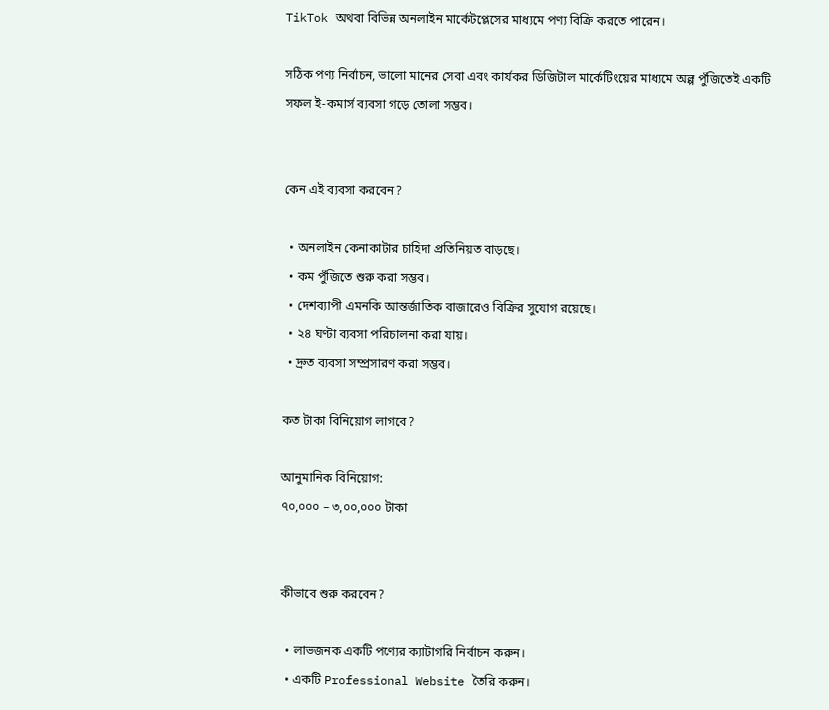TikTok অথবা বিভিন্ন অনলাইন মার্কেটপ্লেসের মাধ্যমে পণ্য বিক্রি করতে পারেন।

সঠিক পণ্য নির্বাচন, ভালো মানের সেবা এবং কার্যকর ডিজিটাল মার্কেটিংয়ের মাধ্যমে অল্প পুঁজিতেই একটি সফল ই-কমার্স ব্যবসা গড়ে তোলা সম্ভব।


কেন এই ব্যবসা করবেন?

  • অনলাইন কেনাকাটার চাহিদা প্রতিনিয়ত বাড়ছে।
  • কম পুঁজিতে শুরু করা সম্ভব।
  • দেশব্যাপী এমনকি আন্তর্জাতিক বাজারেও বিক্রির সুযোগ রয়েছে।
  • ২৪ ঘণ্টা ব্যবসা পরিচালনা করা যায়।
  • দ্রুত ব্যবসা সম্প্রসারণ করা সম্ভব।

কত টাকা বিনিয়োগ লাগবে?

আনুমানিক বিনিয়োগ:
৭০,০০০ – ৩,০০,০০০ টাকা


কীভাবে শুরু করবেন?

  • লাভজনক একটি পণ্যের ক্যাটাগরি নির্বাচন করুন।
  • একটি Professional Website তৈরি করুন।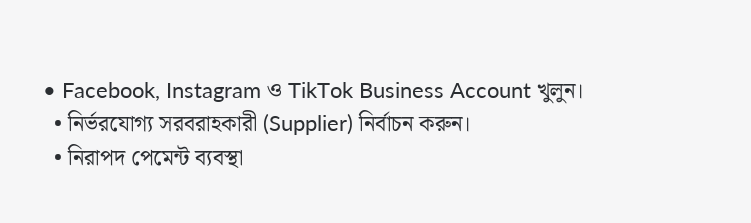• Facebook, Instagram ও TikTok Business Account খুলুন।
  • নির্ভরযোগ্য সরবরাহকারী (Supplier) নির্বাচন করুন।
  • নিরাপদ পেমেন্ট ব্যবস্থা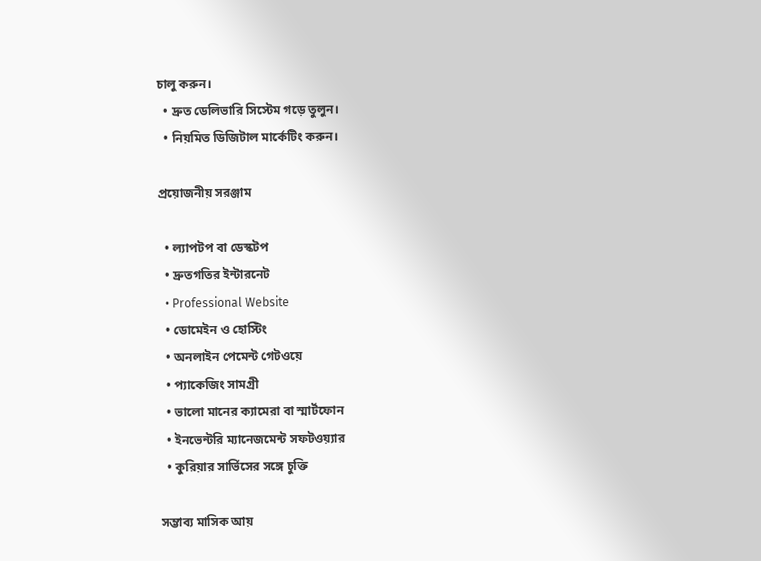চালু করুন।
  • দ্রুত ডেলিভারি সিস্টেম গড়ে তুলুন।
  • নিয়মিত ডিজিটাল মার্কেটিং করুন।

প্রয়োজনীয় সরঞ্জাম

  • ল্যাপটপ বা ডেস্কটপ
  • দ্রুতগতির ইন্টারনেট
  • Professional Website
  • ডোমেইন ও হোস্টিং
  • অনলাইন পেমেন্ট গেটওয়ে
  • প্যাকেজিং সামগ্রী
  • ভালো মানের ক্যামেরা বা স্মার্টফোন
  • ইনভেন্টরি ম্যানেজমেন্ট সফটওয়্যার
  • কুরিয়ার সার্ভিসের সঙ্গে চুক্তি

সম্ভাব্য মাসিক আয়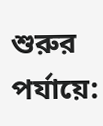শুরুর পর্যায়ে: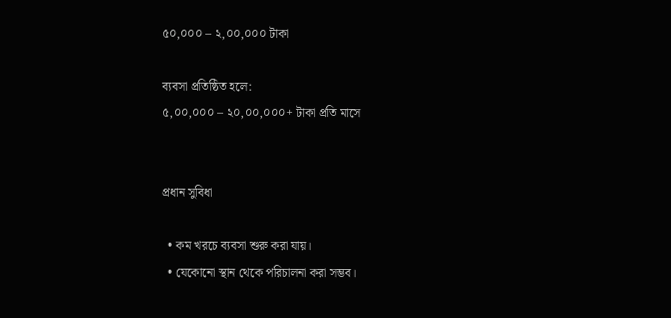৫০,০০০ – ২,০০,০০০ টাকা

ব্যবসা প্রতিষ্ঠিত হলে:
৫,০০,০০০ – ২০,০০,০০০+ টাকা প্রতি মাসে


প্রধান সুবিধা

  • কম খরচে ব্যবসা শুরু করা যায়।
  • যেকোনো স্থান থেকে পরিচালনা করা সম্ভব।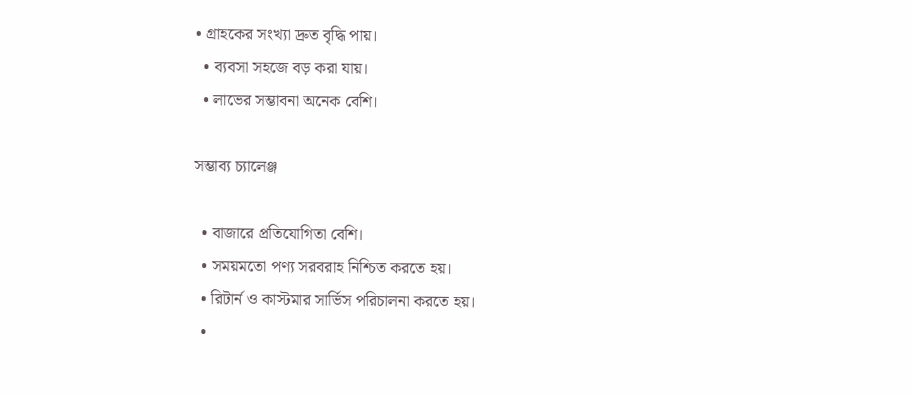• গ্রাহকের সংখ্যা দ্রুত বৃদ্ধি পায়।
  • ব্যবসা সহজে বড় করা যায়।
  • লাভের সম্ভাবনা অনেক বেশি।

সম্ভাব্য চ্যালেঞ্জ

  • বাজারে প্রতিযোগিতা বেশি।
  • সময়মতো পণ্য সরবরাহ নিশ্চিত করতে হয়।
  • রিটার্ন ও কাস্টমার সার্ভিস পরিচালনা করতে হয়।
  •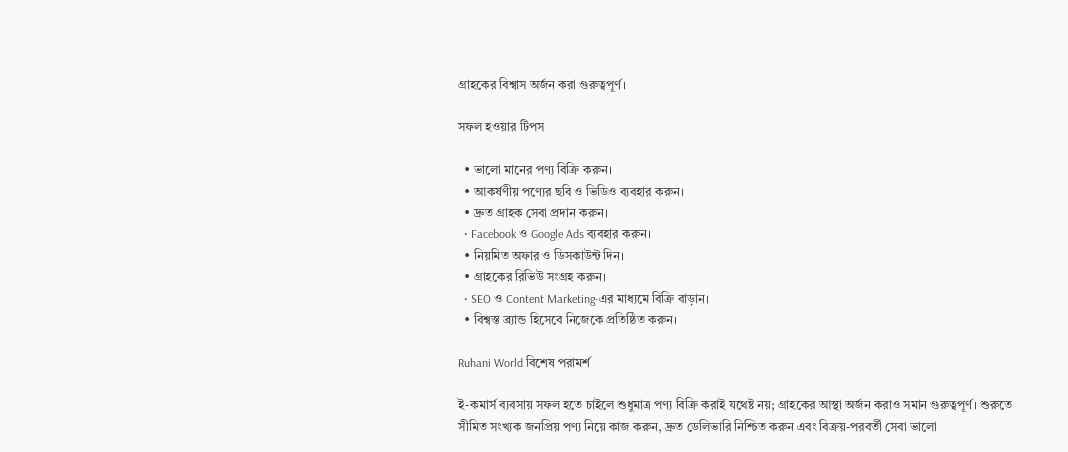গ্রাহকের বিশ্বাস অর্জন করা গুরুত্বপূর্ণ।

সফল হওয়ার টিপস

  • ভালো মানের পণ্য বিক্রি করুন।
  • আকর্ষণীয় পণ্যের ছবি ও ভিডিও ব্যবহার করুন।
  • দ্রুত গ্রাহক সেবা প্রদান করুন।
  • Facebook ও Google Ads ব্যবহার করুন।
  • নিয়মিত অফার ও ডিসকাউন্ট দিন।
  • গ্রাহকের রিভিউ সংগ্রহ করুন।
  • SEO ও Content Marketing-এর মাধ্যমে বিক্রি বাড়ান।
  • বিশ্বস্ত ব্র্যান্ড হিসেবে নিজেকে প্রতিষ্ঠিত করুন।

Ruhani World বিশেষ পরামর্শ

ই-কমার্স ব্যবসায় সফল হতে চাইলে শুধুমাত্র পণ্য বিক্রি করাই যথেষ্ট নয়; গ্রাহকের আস্থা অর্জন করাও সমান গুরুত্বপূর্ণ। শুরুতে সীমিত সংখ্যক জনপ্রিয় পণ্য নিয়ে কাজ করুন, দ্রুত ডেলিভারি নিশ্চিত করুন এবং বিক্রয়-পরবর্তী সেবা ভালো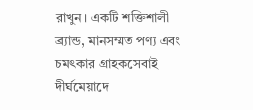রাখুন। একটি শক্তিশালী ব্র্যান্ড, মানসম্মত পণ্য এবং চমৎকার গ্রাহকসেবাই দীর্ঘমেয়াদে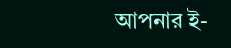আপনার ই-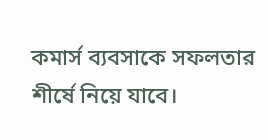কমার্স ব্যবসাকে সফলতার শীর্ষে নিয়ে যাবে।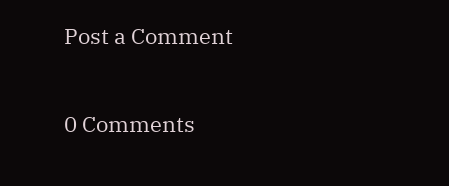Post a Comment

0 Comments